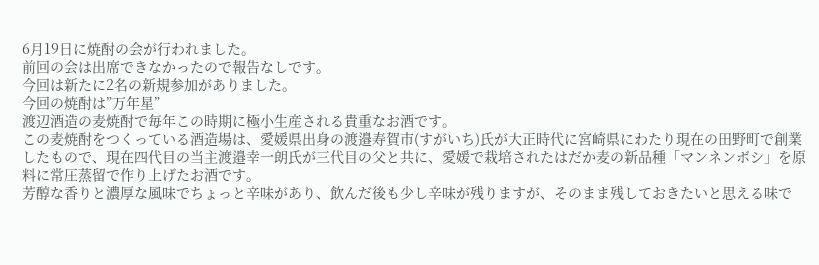6月19日に焼酎の会が行われました。
前回の会は出席できなかったので報告なしです。
今回は新たに2名の新規参加がありました。
今回の焼酎は”万年星”
渡辺酒造の麦焼酎で毎年この時期に極小生産される貴重なお酒です。
この麦焼酎をつくっている酒造場は、愛媛県出身の渡邉寿賀市(すがいち)氏が大正時代に宮崎県にわたり現在の田野町で創業したもので、現在四代目の当主渡邉幸一朗氏が三代目の父と共に、愛媛で栽培されたはだか麦の新品種「マンネンボシ」を原料に常圧蒸留で作り上げたお酒です。
芳醇な香りと濃厚な風味でちょっと辛味があり、飲んだ後も少し辛味が残りますが、そのまま残しておきたいと思える味で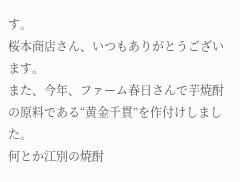す。
桜本商店さん、いつもありがとうございます。
また、今年、ファーム春日さんで芋焼酎の原料である“黄金千貫”を作付けしました。
何とか江別の焼酎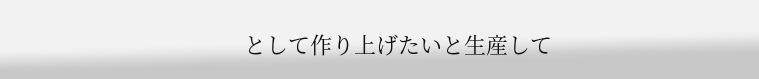として作り上げたいと生産して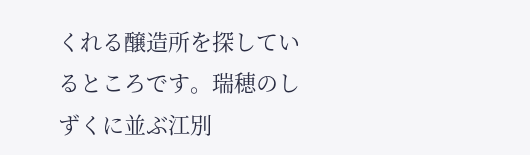くれる醸造所を探しているところです。瑞穂のしずくに並ぶ江別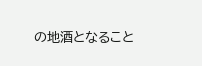の地酒となること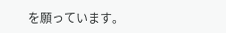を願っています。